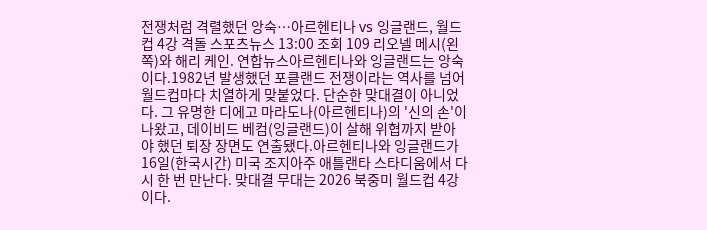전쟁처럼 격렬했던 앙숙…아르헨티나 vs 잉글랜드, 월드컵 4강 격돌 스포츠뉴스 13:00 조회 109 리오넬 메시(왼쪽)와 해리 케인. 연합뉴스아르헨티나와 잉글랜드는 앙숙이다.1982년 발생했던 포클랜드 전쟁이라는 역사를 넘어 월드컵마다 치열하게 맞붙었다. 단순한 맞대결이 아니었다. 그 유명한 디에고 마라도나(아르헨티나)의 '신의 손'이 나왔고, 데이비드 베컴(잉글랜드)이 살해 위협까지 받아야 했던 퇴장 장면도 연출됐다.아르헨티나와 잉글랜드가 16일(한국시간) 미국 조지아주 애틀랜타 스타디움에서 다시 한 번 만난다. 맞대결 무대는 2026 북중미 월드컵 4강이다.